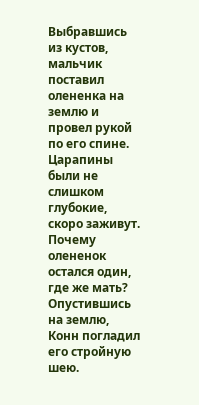Выбравшись из кустов, мальчик поставил олененка на землю и провел рукой по его спине. Царапины были не слишком глубокие, скоро заживут. Почему олененок остался один, где же мать? Опустившись на землю, Конн погладил его стройную шею.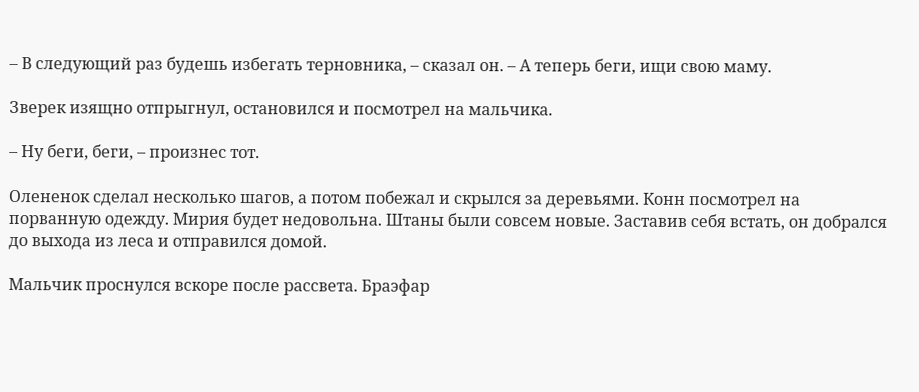– В следующий раз будешь избегать терновника, – сказал он. – А теперь беги, ищи свою маму.

Зверек изящно отпрыгнул, остановился и посмотрел на мальчика.

– Ну беги, беги, – произнес тот.

Олененок сделал несколько шагов, а потом побежал и скрылся за деревьями. Конн посмотрел на порванную одежду. Мирия будет недовольна. Штаны были совсем новые. Заставив себя встать, он добрался до выхода из леса и отправился домой.

Мальчик проснулся вскоре после рассвета. Браэфар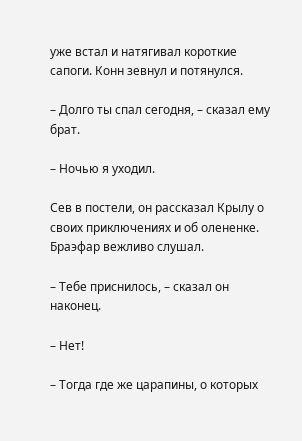уже встал и натягивал короткие сапоги. Конн зевнул и потянулся.

– Долго ты спал сегодня, – сказал ему брат.

– Ночью я уходил.

Сев в постели, он рассказал Крылу о своих приключениях и об олененке. Браэфар вежливо слушал.

– Тебе приснилось, – сказал он наконец.

– Нет!

– Тогда где же царапины, о которых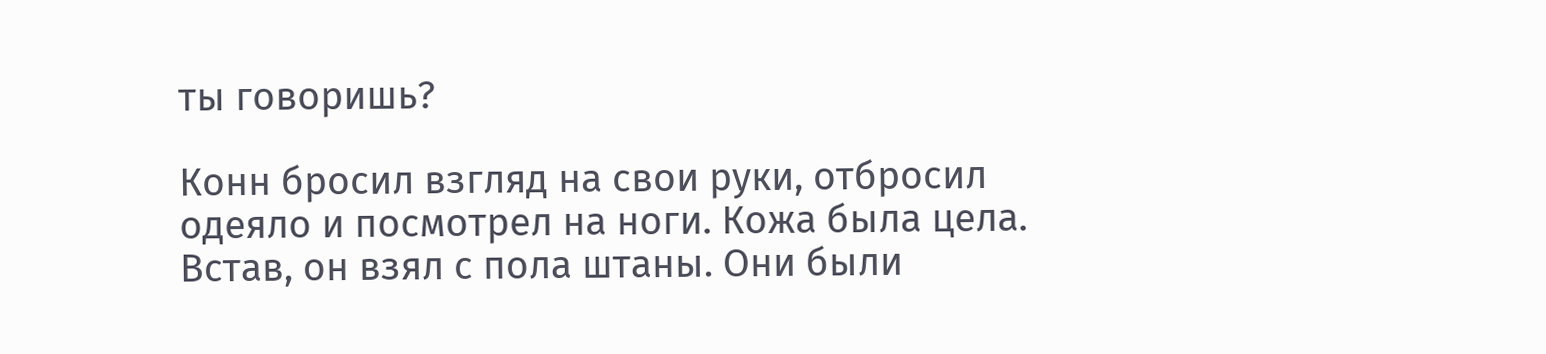ты говоришь?

Конн бросил взгляд на свои руки, отбросил одеяло и посмотрел на ноги. Кожа была цела. Встав, он взял с пола штаны. Они были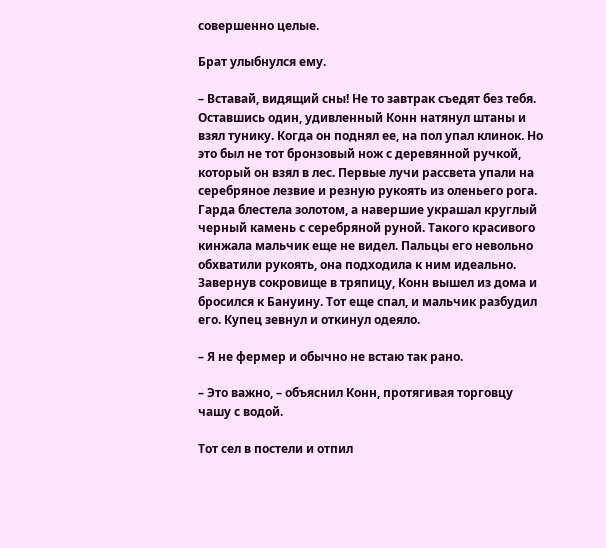совершенно целые.

Брат улыбнулся ему.

– Вставай, видящий сны! Не то завтрак съедят без тебя. Оставшись один, удивленный Конн натянул штаны и взял тунику. Когда он поднял ее, на пол упал клинок. Но это был не тот бронзовый нож с деревянной ручкой, который он взял в лес. Первые лучи рассвета упали на серебряное лезвие и резную рукоять из оленьего рога. Гарда блестела золотом, а навершие украшал круглый черный камень с серебряной руной. Такого красивого кинжала мальчик еще не видел. Пальцы его невольно обхватили рукоять, она подходила к ним идеально. Завернув сокровище в тряпицу, Конн вышел из дома и бросился к Бануину. Тот еще спал, и мальчик разбудил его. Купец зевнул и откинул одеяло.

– Я не фермер и обычно не встаю так рано.

– Это важно, – объяснил Конн, протягивая торговцу чашу с водой.

Тот сел в постели и отпил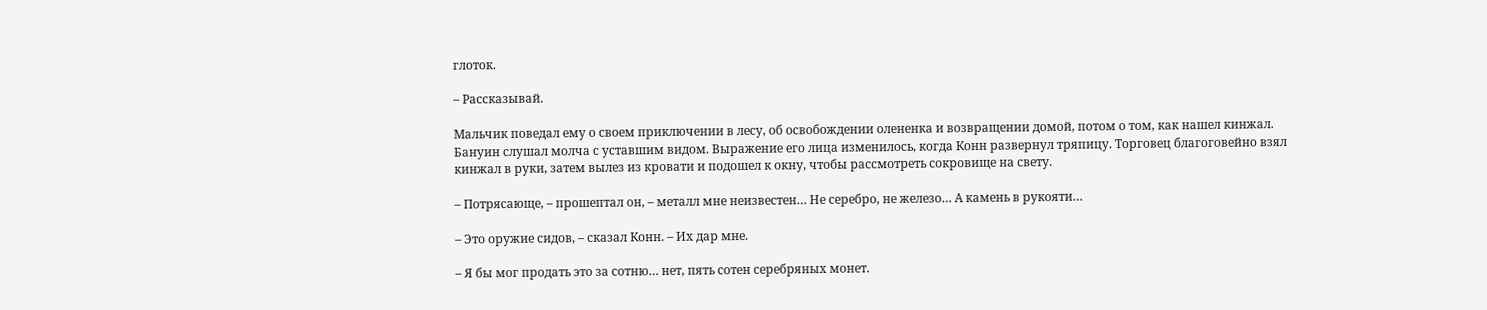глоток.

– Рассказывай.

Мальчик поведал ему о своем приключении в лесу, об освобождении олененка и возвращении домой, потом о том, как нашел кинжал. Бануин слушал молча с уставшим видом. Выражение его лица изменилось, когда Конн развернул тряпицу. Торговец благоговейно взял кинжал в руки, затем вылез из кровати и подошел к окну, чтобы рассмотреть сокровище на свету.

– Потрясающе, – прошептал он, – металл мне неизвестен… Не серебро, не железо… А камень в рукояти…

– Это оружие сидов, – сказал Конн. – Их дар мне.

– Я бы мог продать это за сотню… нет, пять сотен серебряных монет.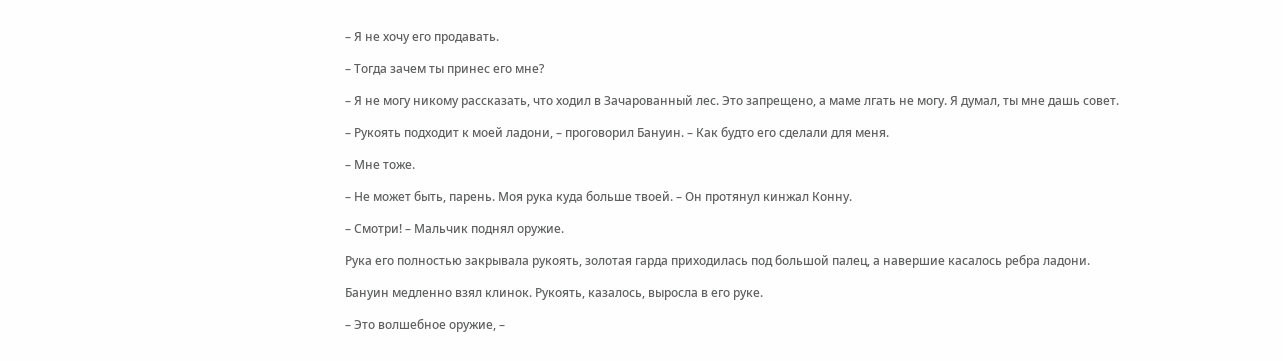– Я не хочу его продавать.

– Тогда зачем ты принес его мне?

– Я не могу никому рассказать, что ходил в Зачарованный лес. Это запрещено, а маме лгать не могу. Я думал, ты мне дашь совет.

– Рукоять подходит к моей ладони, – проговорил Бануин. – Как будто его сделали для меня.

– Мне тоже.

– Не может быть, парень. Моя рука куда больше твоей. – Он протянул кинжал Конну.

– Смотри! – Мальчик поднял оружие.

Рука его полностью закрывала рукоять, золотая гарда приходилась под большой палец, а навершие касалось ребра ладони.

Бануин медленно взял клинок. Рукоять, казалось, выросла в его руке.

– Это волшебное оружие, –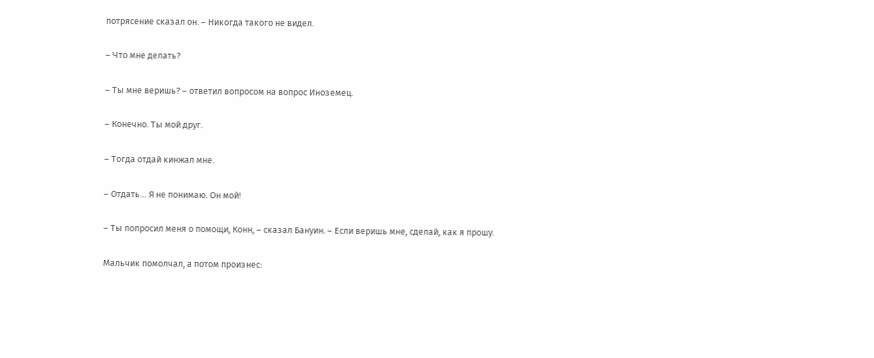потрясение сказал он. – Никогда такого не видел.

– Что мне делать?

– Ты мне веришь? – ответил вопросом на вопрос Иноземец.

– Конечно. Ты мой друг.

– Тогда отдай кинжал мне.

– Отдать… Я не понимаю. Он мой!

– Ты попросил меня о помощи, Конн, – сказал Бануин. – Если веришь мне, сделай, как я прошу.

Мальчик помолчал, а потом произнес: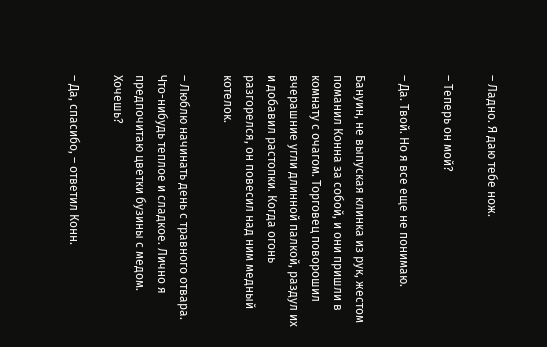– Ладно. Я даю тебе нож.

– Теперь он мой?

– Да. Твой. Но я все еще не понимаю.

Бануин, не выпуская клинка из рук, жестом поманил Конна за собой, и они пришли в комнату с очагом. Торговец поворошил вчерашние угли длинной палкой, раздул их и добавил растопки. Когда огонь разгорелся, он повесил над ним медный котелок.

– Люблю начинать день с травного отвара. Что-нибудь теплое и сладкое. Лично я предпочитаю цветки бузины с медом. Хочешь?

– Да, спасибо, – ответил Конн.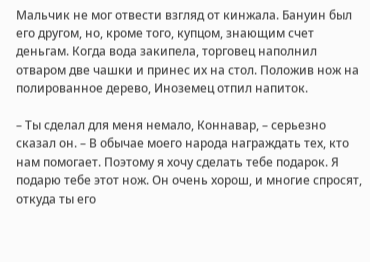Мальчик не мог отвести взгляд от кинжала. Бануин был его другом, но, кроме того, купцом, знающим счет деньгам. Когда вода закипела, торговец наполнил отваром две чашки и принес их на стол. Положив нож на полированное дерево, Иноземец отпил напиток.

– Ты сделал для меня немало, Коннавар, – серьезно сказал он. – В обычае моего народа награждать тех, кто нам помогает. Поэтому я хочу сделать тебе подарок. Я подарю тебе этот нож. Он очень хорош, и многие спросят, откуда ты его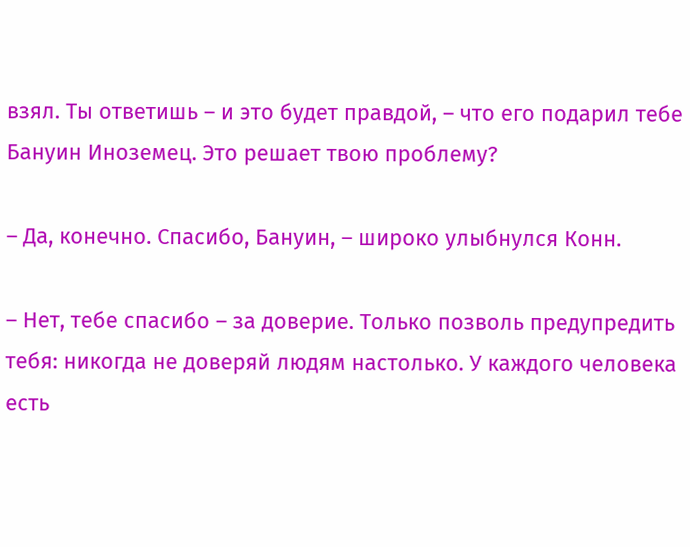взял. Ты ответишь – и это будет правдой, – что его подарил тебе Бануин Иноземец. Это решает твою проблему?

– Да, конечно. Спасибо, Бануин, – широко улыбнулся Конн.

– Нет, тебе спасибо – за доверие. Только позволь предупредить тебя: никогда не доверяй людям настолько. У каждого человека есть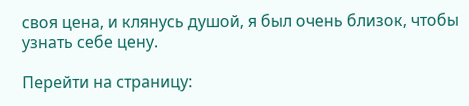своя цена, и клянусь душой, я был очень близок, чтобы узнать себе цену.

Перейти на страницу: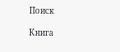Поиск

Книга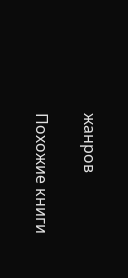жанров

Похожие книги